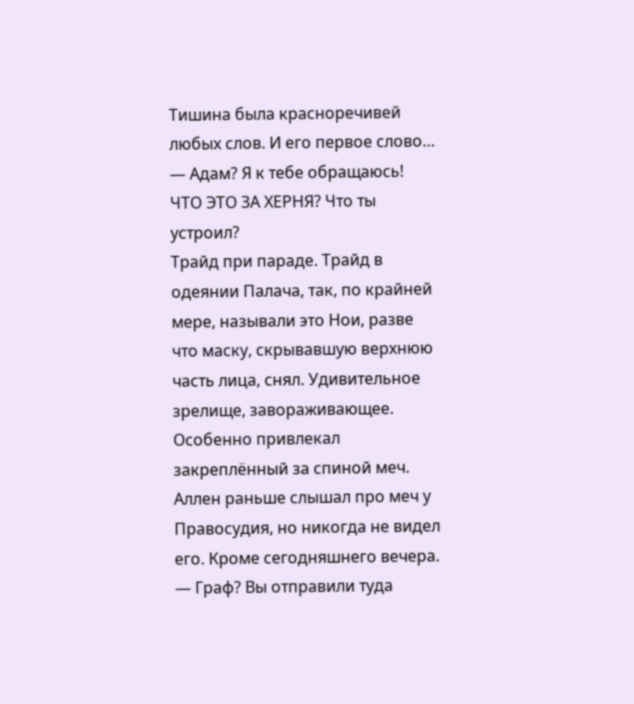Тишина была красноречивей любых слов. И его первое слово…
— Адам? Я к тебе обращаюсь! ЧТО ЭТО ЗА ХЕРНЯ? Что ты устроил?
Трайд при параде. Трайд в одеянии Палача, так, по крайней мере, называли это Нои, разве что маску, скрывавшую верхнюю часть лица, снял. Удивительное зрелище, завораживающее. Особенно привлекал закреплённый за спиной меч.
Аллен раньше слышал про меч у Правосудия, но никогда не видел его. Кроме сегодняшнего вечера.
— Граф? Вы отправили туда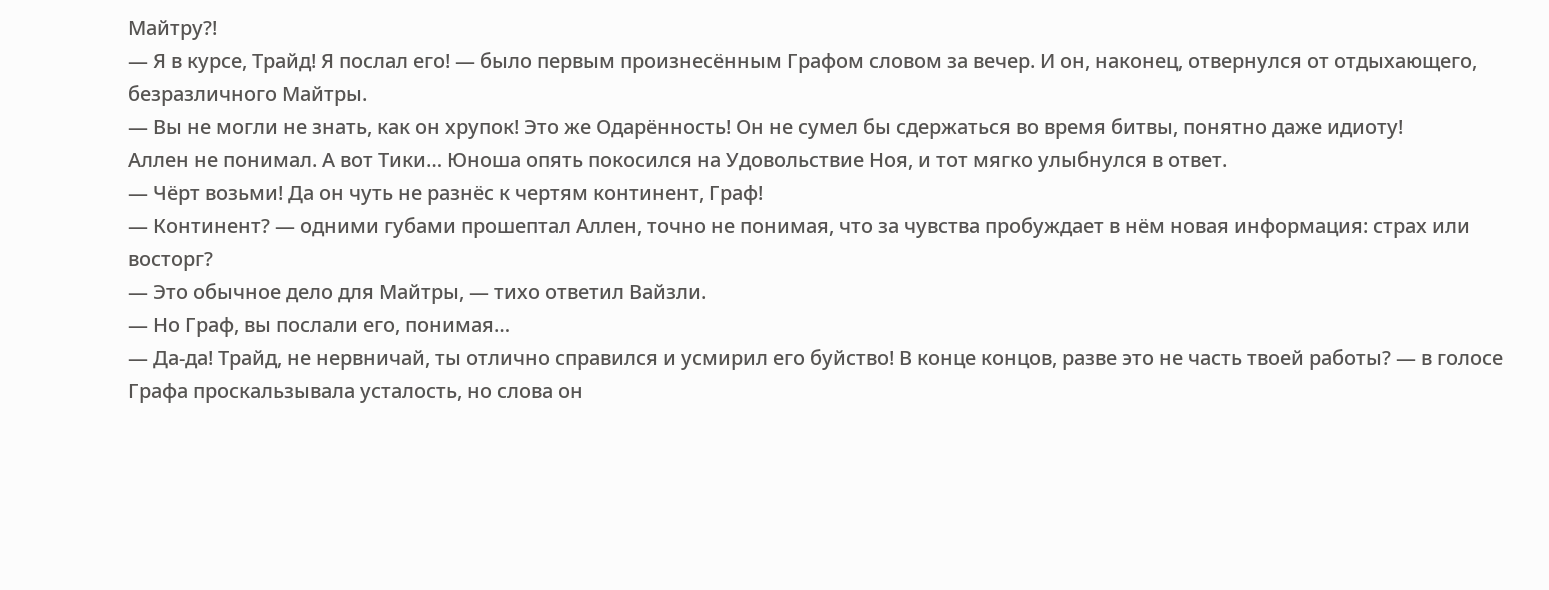Майтру?!
— Я в курсе, Трайд! Я послал его! — было первым произнесённым Графом словом за вечер. И он, наконец, отвернулся от отдыхающего, безразличного Майтры.
— Вы не могли не знать, как он хрупок! Это же Одарённость! Он не сумел бы сдержаться во время битвы, понятно даже идиоту!
Аллен не понимал. А вот Тики… Юноша опять покосился на Удовольствие Ноя, и тот мягко улыбнулся в ответ.
— Чёрт возьми! Да он чуть не разнёс к чертям континент, Граф!
— Континент? — одними губами прошептал Аллен, точно не понимая, что за чувства пробуждает в нём новая информация: страх или восторг?
— Это обычное дело для Майтры, — тихо ответил Вайзли.
— Но Граф, вы послали его, понимая…
— Да-да! Трайд, не нервничай, ты отлично справился и усмирил его буйство! В конце концов, разве это не часть твоей работы? — в голосе Графа проскальзывала усталость, но слова он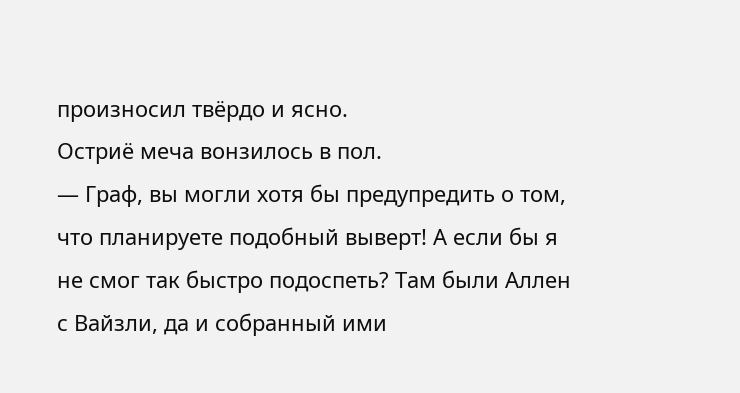произносил твёрдо и ясно.
Остриё меча вонзилось в пол.
— Граф, вы могли хотя бы предупредить о том, что планируете подобный выверт! А если бы я не смог так быстро подоспеть? Там были Аллен с Вайзли, да и собранный ими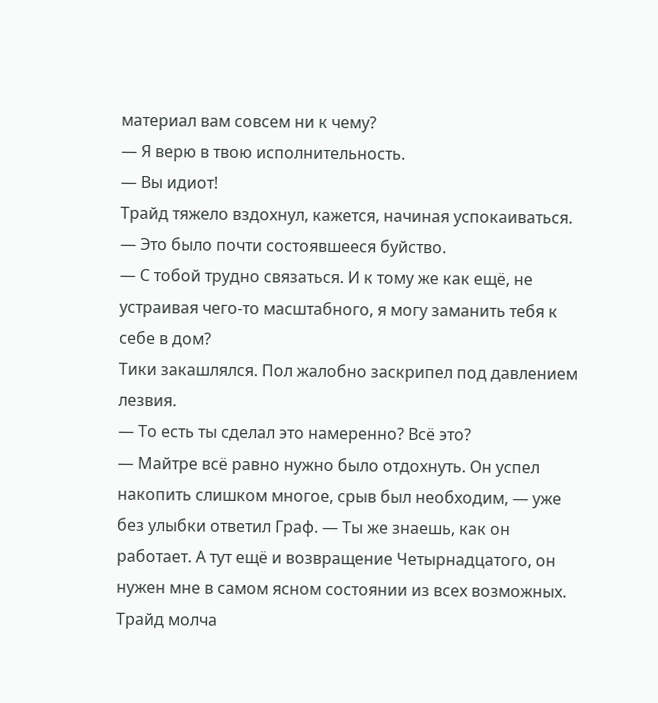материал вам совсем ни к чему?
— Я верю в твою исполнительность.
— Вы идиот!
Трайд тяжело вздохнул, кажется, начиная успокаиваться.
— Это было почти состоявшееся буйство.
— С тобой трудно связаться. И к тому же как ещё, не устраивая чего-то масштабного, я могу заманить тебя к себе в дом?
Тики закашлялся. Пол жалобно заскрипел под давлением лезвия.
— То есть ты сделал это намеренно? Всё это?
— Майтре всё равно нужно было отдохнуть. Он успел накопить слишком многое, срыв был необходим, — уже без улыбки ответил Граф. — Ты же знаешь, как он работает. А тут ещё и возвращение Четырнадцатого, он нужен мне в самом ясном состоянии из всех возможных.
Трайд молча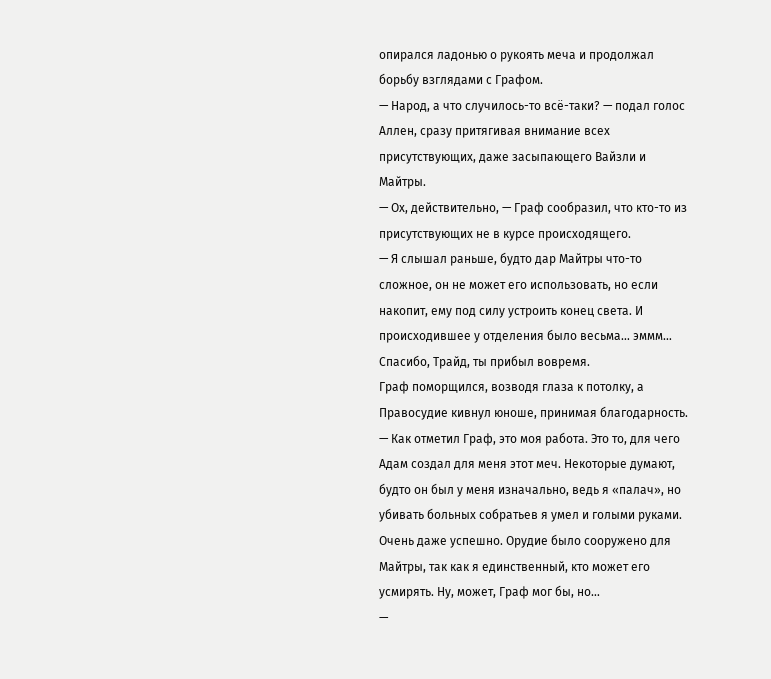опирался ладонью о рукоять меча и продолжал борьбу взглядами с Графом.
— Народ, а что случилось-то всё-таки? — подал голос Аллен, сразу притягивая внимание всех присутствующих, даже засыпающего Вайзли и Майтры.
— Ох, действительно, — Граф сообразил, что кто-то из присутствующих не в курсе происходящего.
— Я слышал раньше, будто дар Майтры что-то сложное, он не может его использовать, но если накопит, ему под силу устроить конец света. И происходившее у отделения было весьма… эммм… Спасибо, Трайд, ты прибыл вовремя.
Граф поморщился, возводя глаза к потолку, а Правосудие кивнул юноше, принимая благодарность.
— Как отметил Граф, это моя работа. Это то, для чего Адам создал для меня этот меч. Некоторые думают, будто он был у меня изначально, ведь я «палач», но убивать больных собратьев я умел и голыми руками. Очень даже успешно. Орудие было сооружено для Майтры, так как я единственный, кто может его усмирять. Ну, может, Граф мог бы, но…
—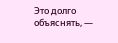Это долго объяснять, —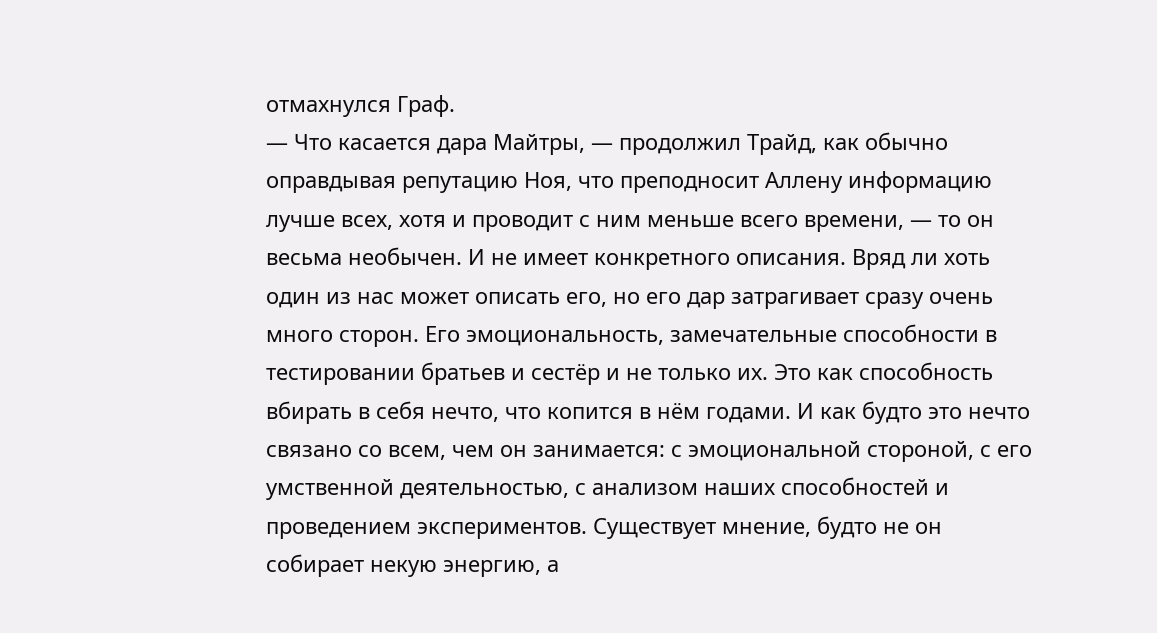отмахнулся Граф.
— Что касается дара Майтры, — продолжил Трайд, как обычно оправдывая репутацию Ноя, что преподносит Аллену информацию лучше всех, хотя и проводит с ним меньше всего времени, — то он весьма необычен. И не имеет конкретного описания. Вряд ли хоть один из нас может описать его, но его дар затрагивает сразу очень много сторон. Его эмоциональность, замечательные способности в тестировании братьев и сестёр и не только их. Это как способность вбирать в себя нечто, что копится в нём годами. И как будто это нечто связано со всем, чем он занимается: с эмоциональной стороной, с его умственной деятельностью, с анализом наших способностей и проведением экспериментов. Существует мнение, будто не он собирает некую энергию, а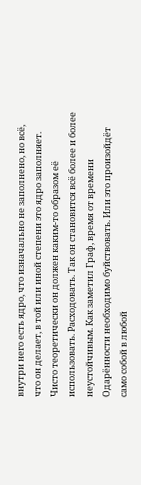внутри него есть ядро, что изначально не заполнено, но всё, что он делает, в той или иной степени это ядро заполняет. Чисто теоретически он должен каким-то образом её использовать. Расходовать. Так он становится всё более и более неустойчивым. Как заметил Граф, время от времени Одарённости необходимо буйствовать. Или это произойдёт само собой в любой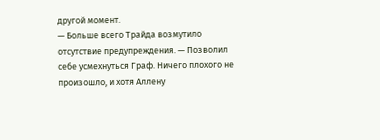другой момент.
— Больше всего Трайда возмутило отсутствие предупреждения. — Позволил себе усмехнуться Граф. Ничего плохого не произошло, и хотя Аллену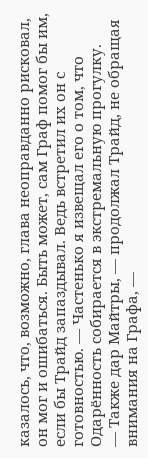казалось, что, возможно, глава неоправданно рисковал, он мог и ошибаться. Быть может, сам Граф помог бы им, если бы Трайд запаздывал. Ведь встретил их он с готовностью. — Частенько я извещал его о том, что Одарённость собирается в экстремальную прогулку.
— Также дар Майтры, — продолжал Трайд, не обращая внимания на Графа, —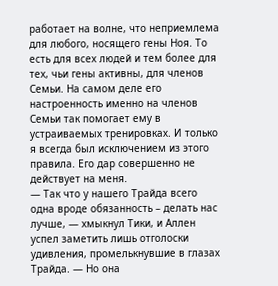работает на волне, что неприемлема для любого, носящего гены Ноя. То есть для всех людей и тем более для тех, чьи гены активны, для членов Семьи. На самом деле его настроенность именно на членов Семьи так помогает ему в устраиваемых тренировках. И только я всегда был исключением из этого правила. Его дар совершенно не действует на меня.
— Так что у нашего Трайда всего одна вроде обязанность – делать нас лучше, — хмыкнул Тики, и Аллен успел заметить лишь отголоски удивления, промелькнувшие в глазах Трайда. — Но она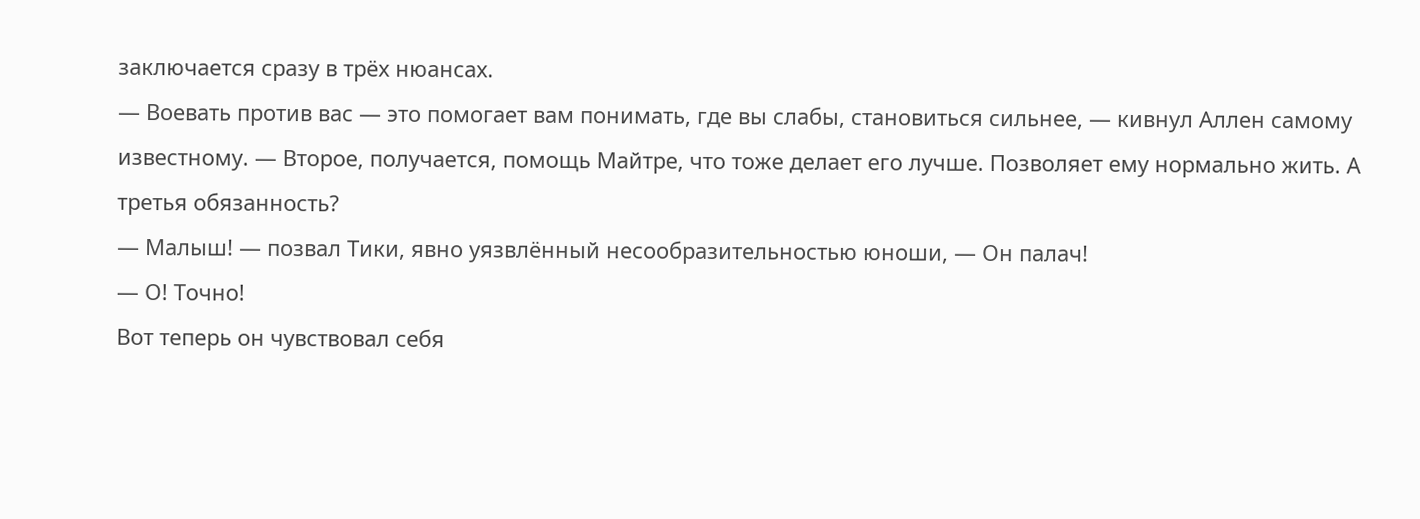заключается сразу в трёх нюансах.
— Воевать против вас — это помогает вам понимать, где вы слабы, становиться сильнее, — кивнул Аллен самому известному. — Второе, получается, помощь Майтре, что тоже делает его лучше. Позволяет ему нормально жить. А третья обязанность?
— Малыш! — позвал Тики, явно уязвлённый несообразительностью юноши, — Он палач!
— О! Точно!
Вот теперь он чувствовал себя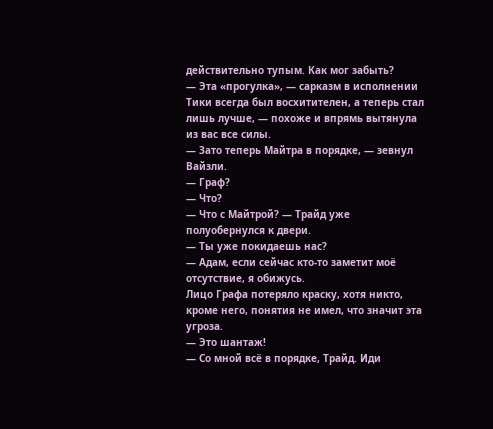действительно тупым. Как мог забыть?
— Эта «прогулка», — сарказм в исполнении Тики всегда был восхитителен, а теперь стал лишь лучше, — похоже и впрямь вытянула из вас все силы.
— Зато теперь Майтра в порядке, — зевнул Вайзли.
— Граф?
— Что?
— Что с Майтрой? — Трайд уже полуобернулся к двери.
— Ты уже покидаешь нас?
— Адам, если сейчас кто-то заметит моё отсутствие, я обижусь.
Лицо Графа потеряло краску, хотя никто, кроме него, понятия не имел, что значит эта угроза.
— Это шантаж!
— Со мной всё в порядке, Трайд. Иди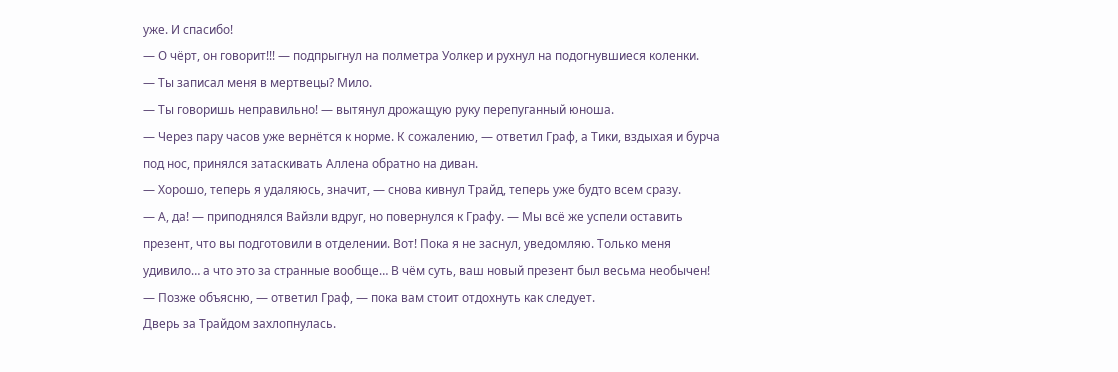уже. И спасибо!
— О чёрт, он говорит!!! — подпрыгнул на полметра Уолкер и рухнул на подогнувшиеся коленки.
— Ты записал меня в мертвецы? Мило.
— Ты говоришь неправильно! — вытянул дрожащую руку перепуганный юноша.
— Через пару часов уже вернётся к норме. К сожалению, — ответил Граф, а Тики, вздыхая и бурча под нос, принялся затаскивать Аллена обратно на диван.
— Хорошо, теперь я удаляюсь, значит, — снова кивнул Трайд, теперь уже будто всем сразу.
— А, да! — приподнялся Вайзли вдруг, но повернулся к Графу. — Мы всё же успели оставить презент, что вы подготовили в отделении. Вот! Пока я не заснул, уведомляю. Только меня удивило… а что это за странные вообще… В чём суть, ваш новый презент был весьма необычен!
— Позже объясню, — ответил Граф, — пока вам стоит отдохнуть как следует.
Дверь за Трайдом захлопнулась.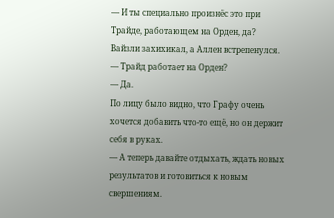— И ты специально произнёс это при Трайде, работающем на Орден, да?
Вайзли захихикал, а Аллен встрепенулся.
— Трайд работает на Орден?
— Да.
По лицу было видно, что Графу очень хочется добавить что-то ещё, но он держит себя в руках.
— А теперь давайте отдыхать, ждать новых результатов и готовиться к новым свершениям.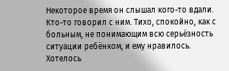Некоторое время он слышал кого-то вдали. Кто-то говорил с ним. Тихо, спокойно, как с больным, не понимающим всю серьёзность ситуации ребёнком, и ему нравилось. Хотелось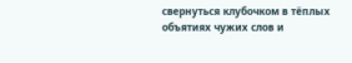свернуться клубочком в тёплых объятиях чужих слов и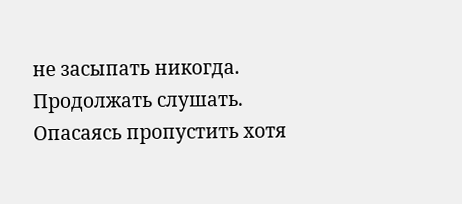не засыпать никогда. Продолжать слушать. Опасаясь пропустить хотя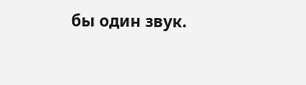бы один звук.